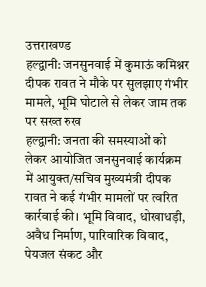उत्तराखण्ड
हल्द्वानी: जनसुनवाई में कुमाऊं कमिश्नर दीपक रावत ने मौके पर सुलझाए गंभीर मामले, भूमि घोटाले से लेकर जाम तक पर सख्त रुख
हल्द्वानी: जनता की समस्याओं को लेकर आयोजित जनसुनवाई कार्यक्रम में आयुक्त/सचिव मुख्यमंत्री दीपक रावत ने कई गंभीर मामलों पर त्वरित कार्रवाई की। भूमि विवाद, धोखाधड़ी, अवैध निर्माण, पारिवारिक विवाद, पेयजल संकट और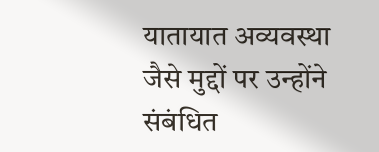यातायात अव्यवस्था जैसे मुद्दों पर उन्होंने संबंधित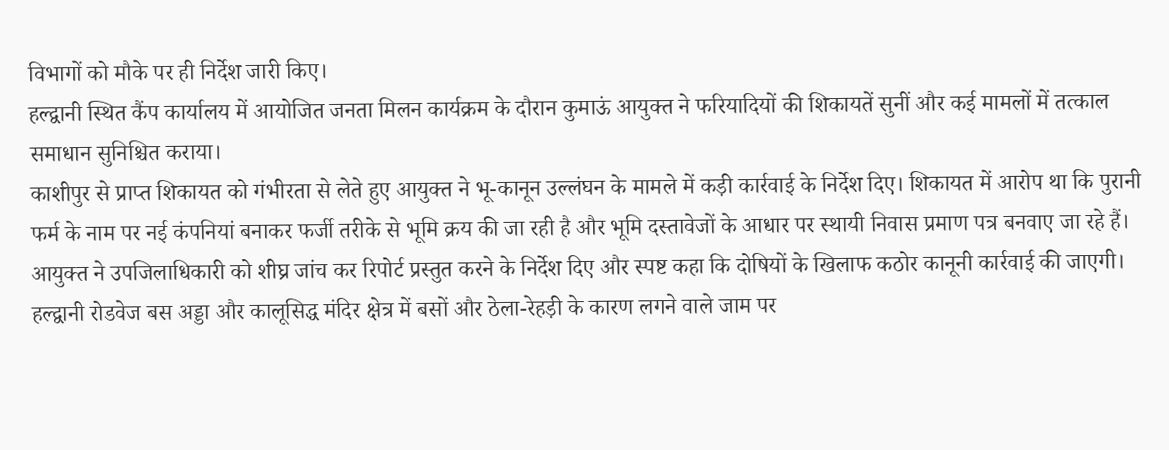विभागों को मौके पर ही निर्देश जारी किए।
हल्द्वानी स्थित कैंप कार्यालय में आयोजित जनता मिलन कार्यक्रम के दौरान कुमाऊं आयुक्त ने फरियादियों की शिकायतें सुनीं और कई मामलों में तत्काल समाधान सुनिश्चित कराया।
काशीपुर से प्राप्त शिकायत को गंभीरता से लेते हुए आयुक्त ने भू-कानून उल्लंघन के मामले में कड़ी कार्रवाई के निर्देश दिए। शिकायत में आरोप था कि पुरानी फर्म के नाम पर नई कंपनियां बनाकर फर्जी तरीके से भूमि क्रय की जा रही है और भूमि दस्तावेजों के आधार पर स्थायी निवास प्रमाण पत्र बनवाए जा रहे हैं।
आयुक्त ने उपजिलाधिकारी को शीघ्र जांच कर रिपोर्ट प्रस्तुत करने के निर्देश दिए और स्पष्ट कहा कि दोषियों के खिलाफ कठोर कानूनी कार्रवाई की जाएगी।
हल्द्वानी रोडवेज बस अड्डा और कालूसिद्ध मंदिर क्षेत्र में बसों और ठेला-रेहड़ी के कारण लगने वाले जाम पर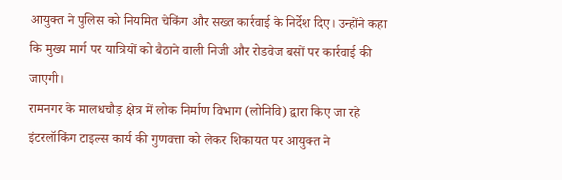आयुक्त ने पुलिस को नियमित चेकिंग और सख्त कार्रवाई के निर्देश दिए। उन्होंने कहा कि मुख्य मार्ग पर यात्रियों को बैठाने वाली निजी और रोडवेज बसों पर कार्रवाई की जाएगी।
रामनगर के मालधचौड़ क्षेत्र में लोक निर्माण विभाग (लोनिवि) द्वारा किए जा रहे इंटरलॉकिंग टाइल्स कार्य की गुणवत्ता को लेकर शिकायत पर आयुक्त ने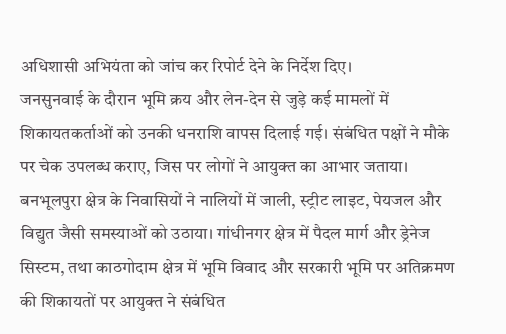अधिशासी अभियंता को जांच कर रिपोर्ट देने के निर्देश दिए।
जनसुनवाई के दौरान भूमि क्रय और लेन-देन से जुड़े कई मामलों में शिकायतकर्ताओं को उनकी धनराशि वापस दिलाई गई। संबंधित पक्षों ने मौके पर चेक उपलब्ध कराए, जिस पर लोगों ने आयुक्त का आभार जताया।
बनभूलपुरा क्षेत्र के निवासियों ने नालियों में जाली, स्ट्रीट लाइट, पेयजल और विद्युत जैसी समस्याओं को उठाया। गांधीनगर क्षेत्र में पैदल मार्ग और ड्रेनेज सिस्टम, तथा काठगोदाम क्षेत्र में भूमि विवाद और सरकारी भूमि पर अतिक्रमण की शिकायतों पर आयुक्त ने संबंधित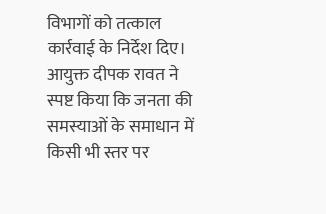विभागों को तत्काल कार्रवाई के निर्देश दिए।
आयुक्त दीपक रावत ने स्पष्ट किया कि जनता की समस्याओं के समाधान में किसी भी स्तर पर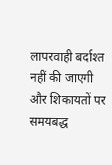लापरवाही बर्दाश्त नहीं की जाएगी और शिकायतों पर समयबद्ध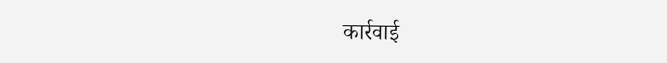कार्रवाई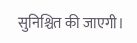सुनिश्चित की जाएगी।